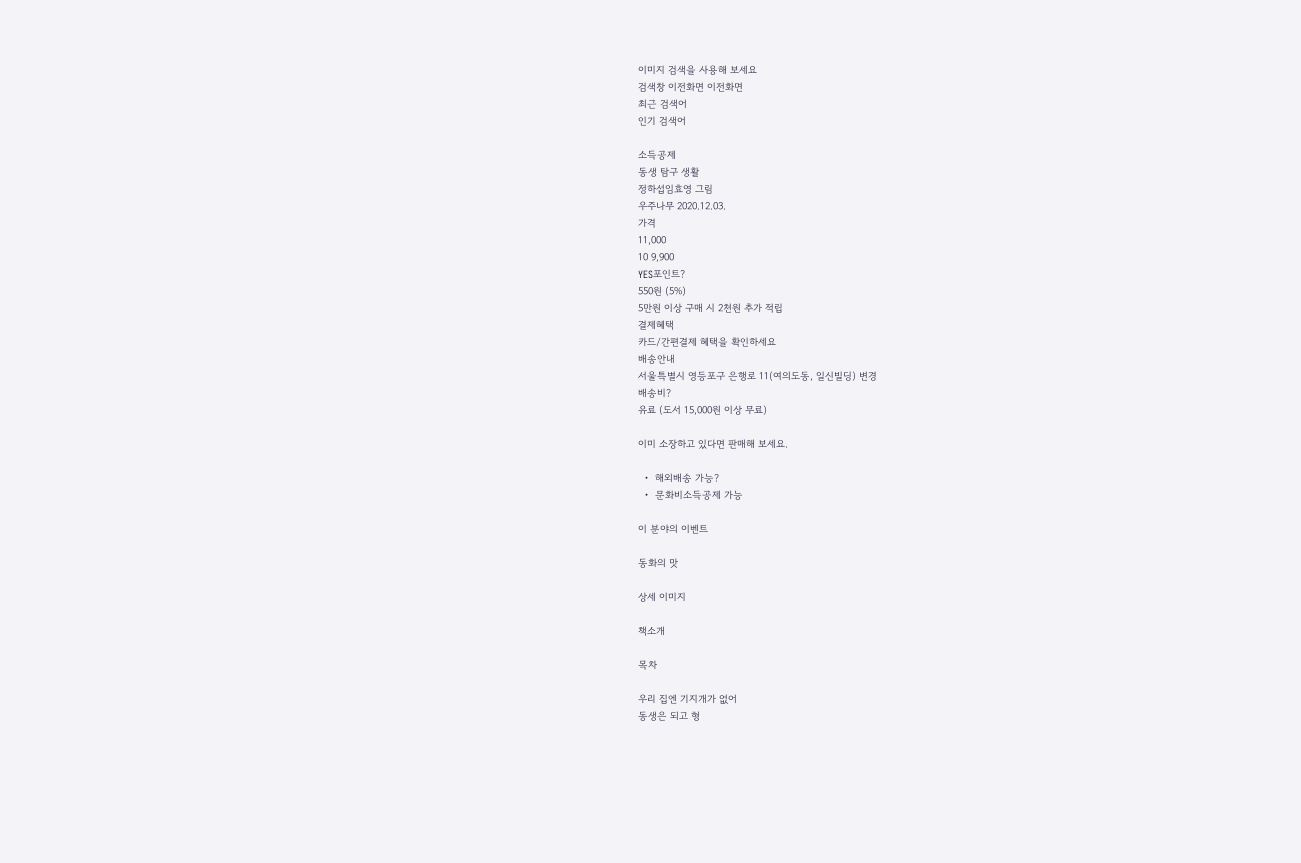이미지 검색을 사용해 보세요
검색창 이전화면 이전화면
최근 검색어
인기 검색어

소득공제
동생 탐구 생활
정하섭임효영 그림
우주나무 2020.12.03.
가격
11,000
10 9,900
YES포인트?
550원 (5%)
5만원 이상 구매 시 2천원 추가 적립
결제혜택
카드/간편결제 혜택을 확인하세요
배송안내
서울특별시 영등포구 은행로 11(여의도동, 일신빌딩) 변경
배송비?
유료 (도서 15,000원 이상 무료)

이미 소장하고 있다면 판매해 보세요.

  •  해외배송 가능?
  •  문화비소득공제 가능

이 분야의 이벤트

동화의 맛

상세 이미지

책소개

목차

우리 집엔 기지개가 없어
동생은 되고 형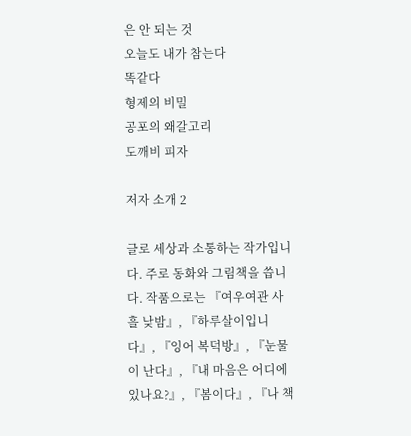은 안 되는 것
오늘도 내가 참는다
똑같다
형제의 비밀
공포의 왜갈고리
도깨비 피자

저자 소개 2

글로 세상과 소통하는 작가입니다. 주로 동화와 그림책을 씁니다. 작품으로는 『여우여관 사흘 낮밤』, 『하루살이입니다』, 『잉어 복덕방』, 『눈물이 난다』, 『내 마음은 어디에 있나요?』, 『봄이다』, 『나 책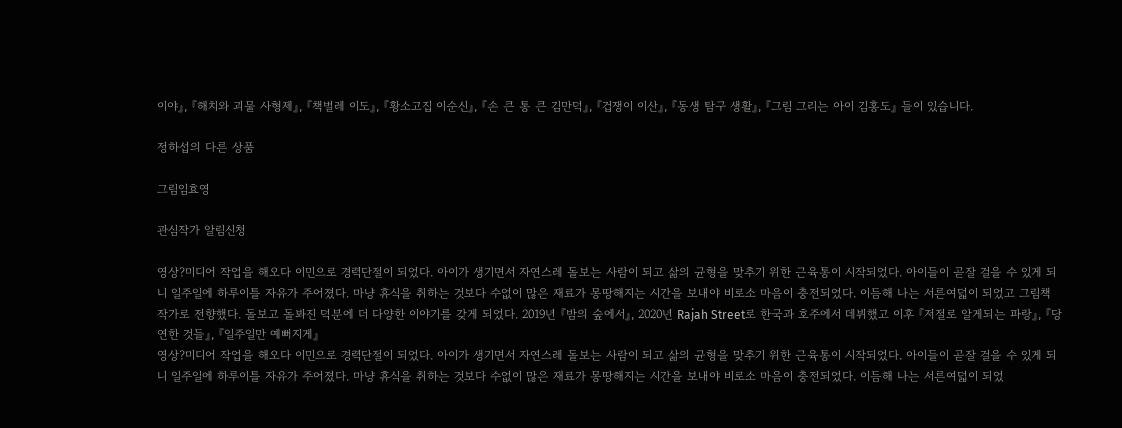이야』, 『해치와 괴물 사형제』, 『책벌레 이도』, 『황소고집 이순신』, 『손 큰 통 큰 김만덕』, 『겁쟁이 이산』, 『동생 탐구 생활』, 『그림 그리는 아이 김홍도』 들이 있습니다.

정하섭의 다른 상품

그림임효영

관심작가 알림신청

영상?미디어 작업을 해오다 이민으로 경력단절이 되었다. 아이가 생기면서 자연스레 돌보는 사람이 되고 삶의 균형을 맞추기 위한 근육통이 시작되었다. 아이들이 곧잘 걸을 수 있게 되니 일주일에 하루이틀 자유가 주어졌다. 마냥 휴식을 취하는 것보다 수없이 많은 재료가 몽땅해지는 시간을 보내야 비로소 마음이 충전되었다. 이듬해 나는 서른여덟이 되었고 그림책 작가로 전향했다. 돌보고 돌봐진 덕분에 더 다양한 이야기를 갖게 되었다. 2019년 『밤의 숲에서』, 2020년 Rajah Street로 한국과 호주에서 데뷔했고 이후 『저절로 알게되는 파랑』, 『당연한 것들』, 『일주일만 예뻐지게』
영상?미디어 작업을 해오다 이민으로 경력단절이 되었다. 아이가 생기면서 자연스레 돌보는 사람이 되고 삶의 균형을 맞추기 위한 근육통이 시작되었다. 아이들이 곧잘 걸을 수 있게 되니 일주일에 하루이틀 자유가 주어졌다. 마냥 휴식을 취하는 것보다 수없이 많은 재료가 몽땅해지는 시간을 보내야 비로소 마음이 충전되었다. 이듬해 나는 서른여덟이 되었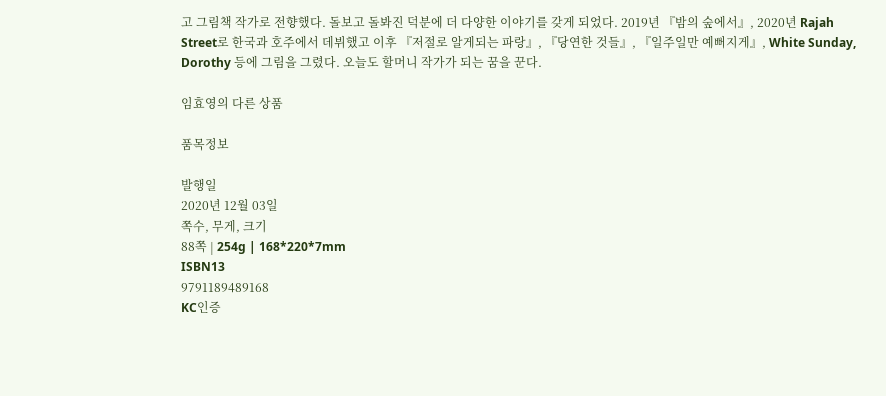고 그림책 작가로 전향했다. 돌보고 돌봐진 덕분에 더 다양한 이야기를 갖게 되었다. 2019년 『밤의 숲에서』, 2020년 Rajah Street로 한국과 호주에서 데뷔했고 이후 『저절로 알게되는 파랑』, 『당연한 것들』, 『일주일만 예뻐지게』, White Sunday, Dorothy 등에 그림을 그렸다. 오늘도 할머니 작가가 되는 꿈을 꾼다.

임효영의 다른 상품

품목정보

발행일
2020년 12월 03일
쪽수, 무게, 크기
88쪽 | 254g | 168*220*7mm
ISBN13
9791189489168
KC인증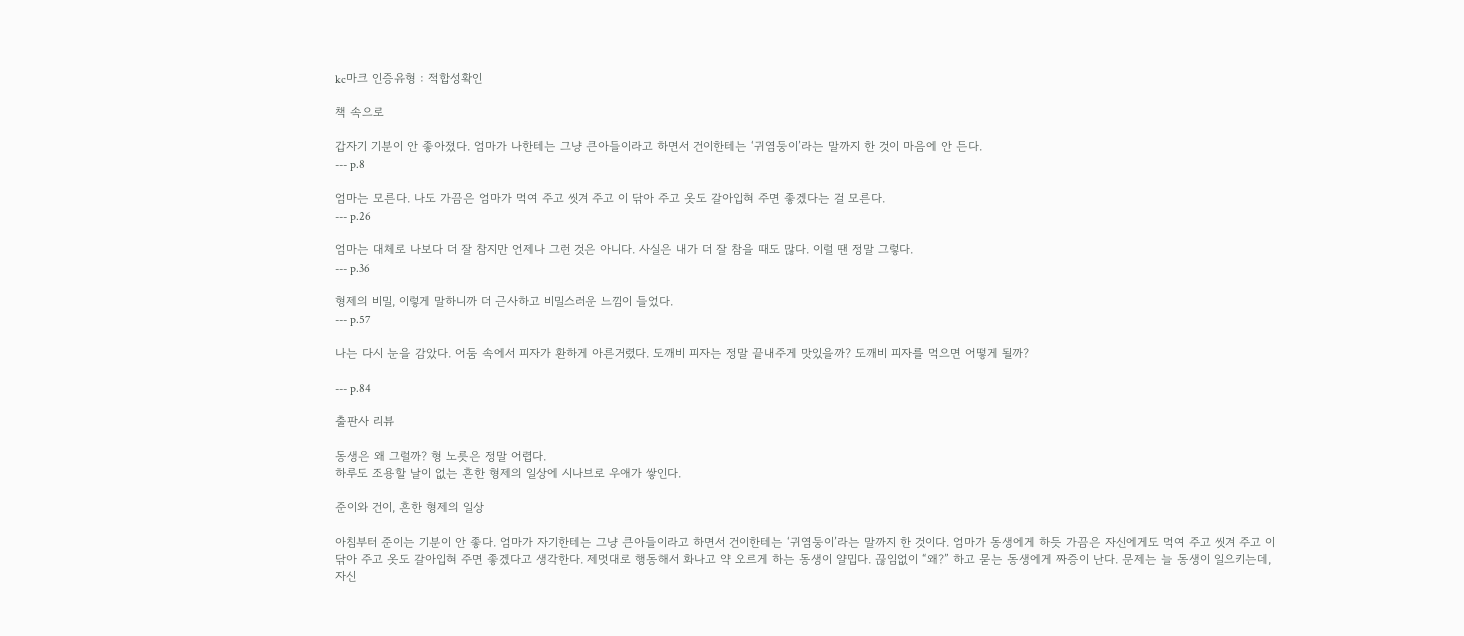kc마크 인증유형 : 적합성확인

책 속으로

갑자기 기분이 안 좋아졌다. 엄마가 나한테는 그냥 큰아들이라고 하면서 건이한테는 ‘귀염둥이’라는 말까지 한 것이 마음에 안 든다.
--- p.8

엄마는 모른다. 나도 가끔은 엄마가 먹여 주고 씻겨 주고 이 닦아 주고 옷도 갈아입혀 주면 좋겠다는 걸 모른다.
--- p.26

엄마는 대체로 나보다 더 잘 참지만 언제나 그런 것은 아니다. 사실은 내가 더 잘 참을 때도 많다. 이럴 땐 정말 그렇다.
--- p.36

형제의 비밀, 이렇게 말하니까 더 근사하고 비밀스러운 느낌이 들었다.
--- p.57

나는 다시 눈을 감았다. 어둠 속에서 피자가 환하게 아른거렸다. 도깨비 피자는 정말 끝내주게 맛있을까? 도깨비 피자를 먹으면 어떻게 될까?

--- p.84

출판사 리뷰

동생은 왜 그럴까? 형 노릇은 정말 어렵다.
하루도 조용할 날이 없는 흔한 형제의 일상에 시나브로 우애가 쌓인다.

준이와 건이, 흔한 형제의 일상

아침부터 준이는 기분이 안 좋다. 엄마가 자기한테는 그냥 큰아들이라고 하면서 건이한테는 ‘귀염둥이’라는 말까지 한 것이다. 엄마가 동생에게 하듯 가끔은 자신에게도 먹여 주고 씻겨 주고 이 닦아 주고 옷도 갈아입혀 주면 좋겠다고 생각한다. 제멋대로 행동해서 화나고 약 오르게 하는 동생이 얄밉다. 끊임없이 “왜?” 하고 묻는 동생에게 짜증이 난다. 문제는 늘 동생이 일으키는데, 자신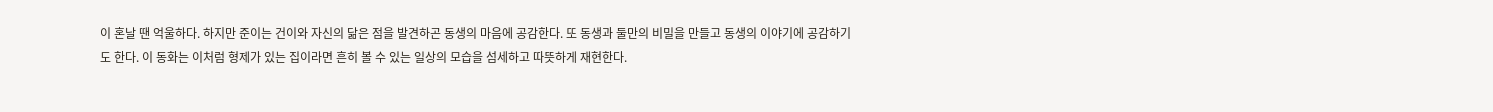이 혼날 땐 억울하다. 하지만 준이는 건이와 자신의 닮은 점을 발견하곤 동생의 마음에 공감한다. 또 동생과 둘만의 비밀을 만들고 동생의 이야기에 공감하기도 한다. 이 동화는 이처럼 형제가 있는 집이라면 흔히 볼 수 있는 일상의 모습을 섬세하고 따뜻하게 재현한다.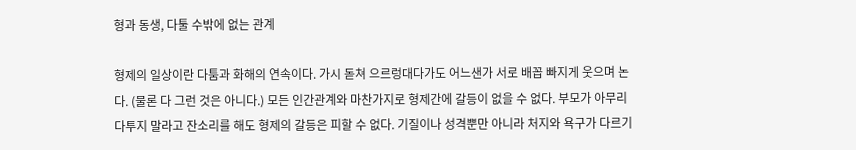형과 동생, 다툴 수밖에 없는 관계

형제의 일상이란 다툼과 화해의 연속이다. 가시 돋쳐 으르렁대다가도 어느샌가 서로 배꼽 빠지게 웃으며 논다. (물론 다 그런 것은 아니다.) 모든 인간관계와 마찬가지로 형제간에 갈등이 없을 수 없다. 부모가 아무리 다투지 말라고 잔소리를 해도 형제의 갈등은 피할 수 없다. 기질이나 성격뿐만 아니라 처지와 욕구가 다르기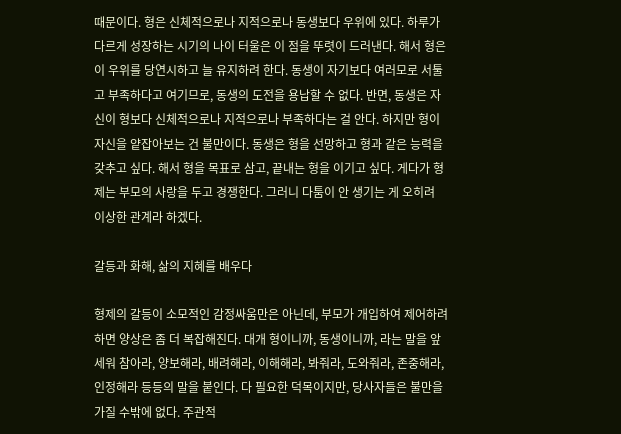때문이다. 형은 신체적으로나 지적으로나 동생보다 우위에 있다. 하루가 다르게 성장하는 시기의 나이 터울은 이 점을 뚜렷이 드러낸다. 해서 형은 이 우위를 당연시하고 늘 유지하려 한다. 동생이 자기보다 여러모로 서툴고 부족하다고 여기므로, 동생의 도전을 용납할 수 없다. 반면, 동생은 자신이 형보다 신체적으로나 지적으로나 부족하다는 걸 안다. 하지만 형이 자신을 얕잡아보는 건 불만이다. 동생은 형을 선망하고 형과 같은 능력을 갖추고 싶다. 해서 형을 목표로 삼고, 끝내는 형을 이기고 싶다. 게다가 형제는 부모의 사랑을 두고 경쟁한다. 그러니 다툼이 안 생기는 게 오히려 이상한 관계라 하겠다.

갈등과 화해, 삶의 지혜를 배우다

형제의 갈등이 소모적인 감정싸움만은 아닌데, 부모가 개입하여 제어하려 하면 양상은 좀 더 복잡해진다. 대개 형이니까, 동생이니까, 라는 말을 앞세워 참아라, 양보해라, 배려해라, 이해해라, 봐줘라, 도와줘라, 존중해라, 인정해라 등등의 말을 붙인다. 다 필요한 덕목이지만, 당사자들은 불만을 가질 수밖에 없다. 주관적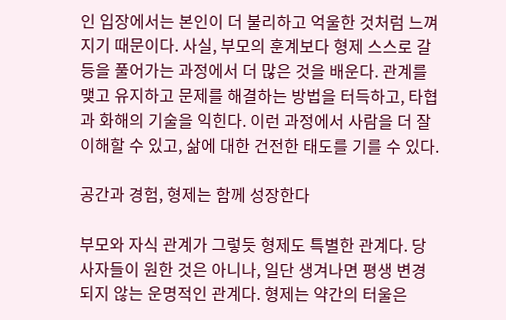인 입장에서는 본인이 더 불리하고 억울한 것처럼 느껴지기 때문이다. 사실, 부모의 훈계보다 형제 스스로 갈등을 풀어가는 과정에서 더 많은 것을 배운다. 관계를 맺고 유지하고 문제를 해결하는 방법을 터득하고, 타협과 화해의 기술을 익힌다. 이런 과정에서 사람을 더 잘 이해할 수 있고, 삶에 대한 건전한 태도를 기를 수 있다.

공간과 경험, 형제는 함께 성장한다

부모와 자식 관계가 그렇듯 형제도 특별한 관계다. 당사자들이 원한 것은 아니나, 일단 생겨나면 평생 변경되지 않는 운명적인 관계다. 형제는 약간의 터울은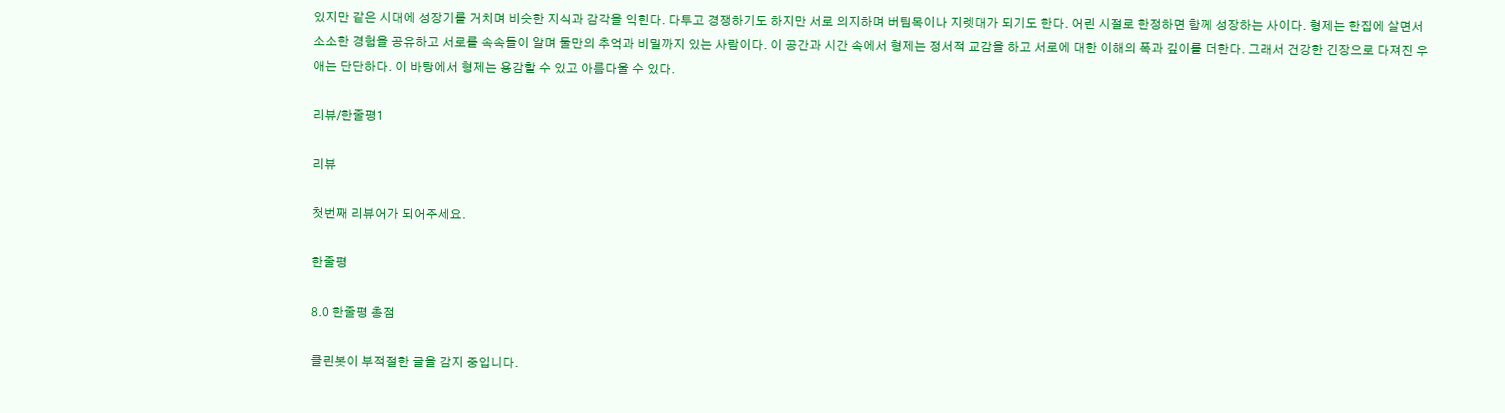있지만 같은 시대에 성장기를 거치며 비슷한 지식과 감각을 익힌다. 다투고 경쟁하기도 하지만 서로 의지하며 버팀목이나 지렛대가 되기도 한다. 어린 시절로 한정하면 함께 성장하는 사이다. 형제는 한집에 살면서 소소한 경험을 공유하고 서로를 속속들이 알며 둘만의 추억과 비밀까지 있는 사람이다. 이 공간과 시간 속에서 형제는 정서적 교감을 하고 서로에 대한 이해의 폭과 깊이를 더한다. 그래서 건강한 긴장으로 다져진 우애는 단단하다. 이 바탕에서 형제는 용감할 수 있고 아름다울 수 있다.

리뷰/한줄평1

리뷰

첫번째 리뷰어가 되어주세요.

한줄평

8.0 한줄평 총점

클린봇이 부적절한 글을 감지 중입니다.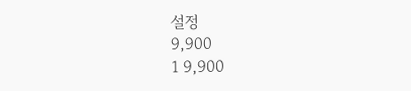설정
9,900
1 9,900